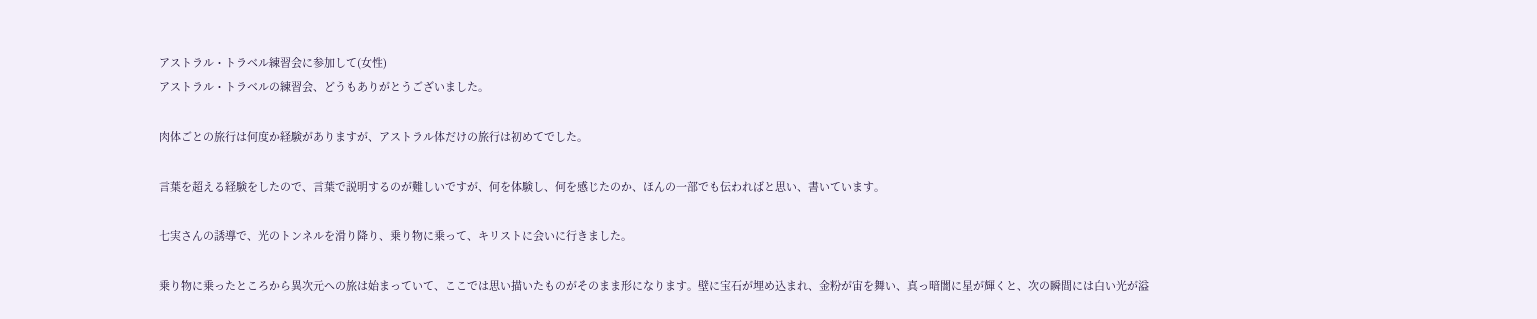アストラル・トラベル練習会に参加して(女性)
アストラル・トラベルの練習会、どうもありがとうございました。

肉体ごとの旅行は何度か経験がありますが、アストラル体だけの旅行は初めてでした。

言葉を超える経験をしたので、言葉で説明するのが難しいですが、何を体験し、何を感じたのか、ほんの一部でも伝わればと思い、書いています。

七実さんの誘導で、光のトンネルを滑り降り、乗り物に乗って、キリストに会いに行きました。

乗り物に乗ったところから異次元への旅は始まっていて、ここでは思い描いたものがそのまま形になります。壁に宝石が埋め込まれ、金粉が宙を舞い、真っ暗闇に星が輝くと、次の瞬間には白い光が溢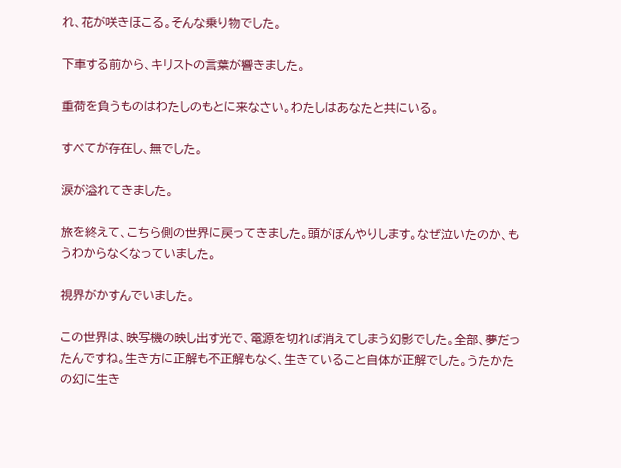れ、花が咲きほこる。そんな乗り物でした。

下車する前から、キリストの言葉が響きました。

重荷を負うものはわたしのもとに来なさい。わたしはあなたと共にいる。

すべてが存在し、無でした。

涙が溢れてきました。

旅を終えて、こちら側の世界に戻ってきました。頭がぼんやりします。なぜ泣いたのか、もうわからなくなっていました。

視界がかすんでいました。

この世界は、映写機の映し出す光で、電源を切れば消えてしまう幻影でした。全部、夢だったんですね。生き方に正解も不正解もなく、生きていること自体が正解でした。うたかたの幻に生き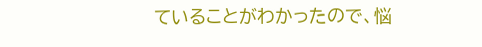ていることがわかったので、悩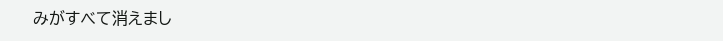みがすべて消えまし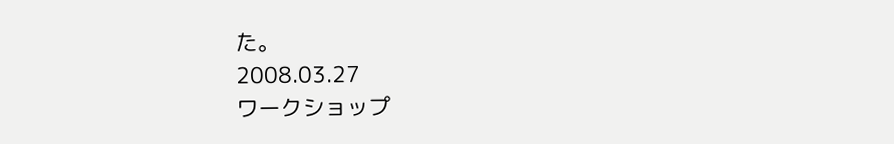た。
2008.03.27
ワークショップ